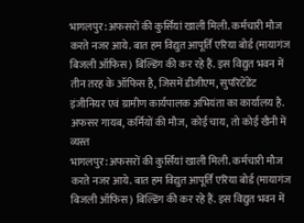भागलपुर :अफसरों की कुर्सियां खाली मिली. कर्मचारी मौज करते नजर आये. बात हम विद्युत आपूर्ति एरिया बोर्ड (मायागंज बिजली ऑफिस) बिल्डिंग की कर रहे हैं. इस विद्युत भवन में तीन तरह के ऑफिस है, जिसमें डीजीएम, सुपरिटेंडेंट इंजीनियर एवं ग्रामीण कार्यपालक अभियंता का कार्यालय है.
अफसर गायब, कर्मियों की मौज, कोई चाय, तो कोई खैनी में व्यस्त
भागलपुर :अफसरों की कुर्सियां खाली मिली. कर्मचारी मौज करते नजर आये. बात हम विद्युत आपूर्ति एरिया बोर्ड (मायागंज बिजली ऑफिस) बिल्डिंग की कर रहे हैं. इस विद्युत भवन में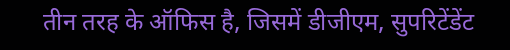तीन तरह के ऑफिस है, जिसमें डीजीएम, सुपरिटेंडेंट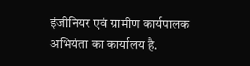इंजीनियर एवं ग्रामीण कार्यपालक अभियंता का कार्यालय है.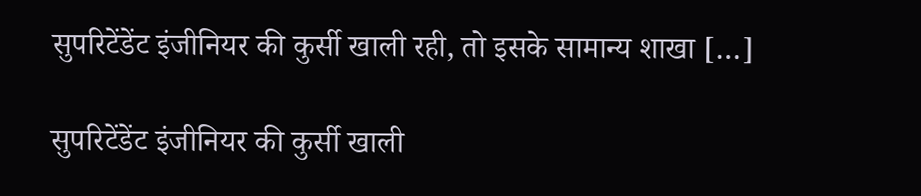सुपरिटेंडेंट इंजीनियर की कुर्सी खाली रही, तो इसके सामान्य शाखा […]

सुपरिटेंडेंट इंजीनियर की कुर्सी खाली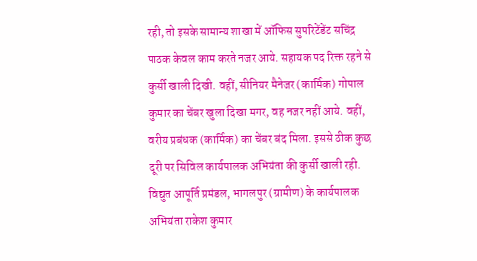रही, तो इसके सामान्य शाखा में ऑफिस सुपरिटेंडेंट सचिंद्र पाठक केवल काम करते नजर आये. सहायक पद रिक्त रहने से कुर्सी खाली दिखी. वहीं, सीनियर मैनेजर (कार्मिक) गोपाल कुमार का चेंबर खुला दिखा मगर, वह नजर नहीं आये. वहीं, वरीय प्रबंधक (कार्मिक) का चेंबर बंद मिला. इससे ठीक कुछ दूरी पर सिविल कार्यपालक अभियंता की कुर्सी खाली रही.
विद्युत आपूर्ति प्रमंडल, भागलपुर (ग्रामीण) के कार्यपालक अभियंता राकेश कुमार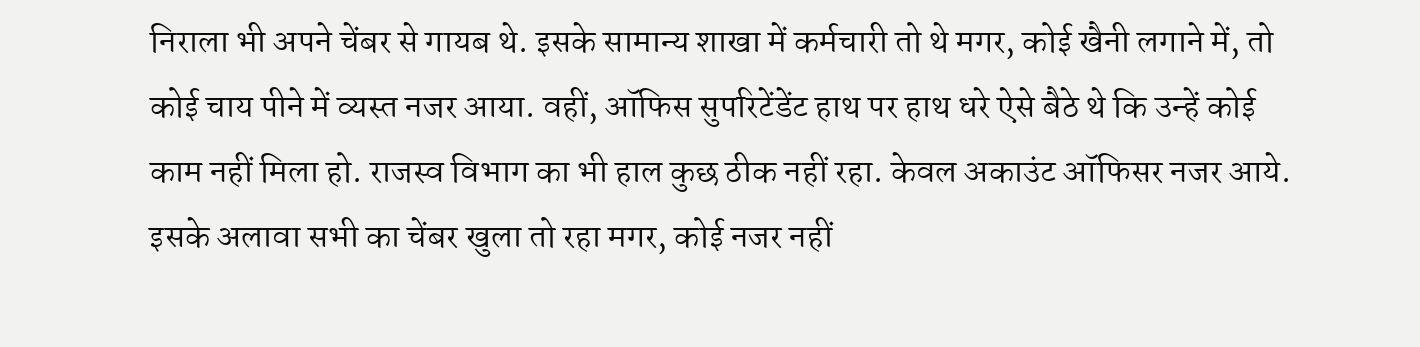निराला भी अपने चेंबर से गायब थे. इसके सामान्य शाखा में कर्मचारी तो थे मगर, कोई खैनी लगाने में, तो कोई चाय पीने में व्यस्त नजर आया. वहीं, ऑफिस सुपरिटेंडेंट हाथ पर हाथ धरे ऐसे बैठे थे कि उन्हें कोई काम नहीं मिला हो. राजस्व विभाग का भी हाल कुछ ठीक नहीं रहा. केवल अकाउंट ऑफिसर नजर आये. इसके अलावा सभी का चेंबर खुला तो रहा मगर, कोई नजर नहीं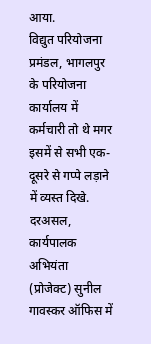आया.
विद्युत परियोजना प्रमंडल, भागलपुर के परियोजना कार्यालय में कर्मचारी तो थे मगर इसमें से सभी एक-दूसरे से गप्पे लड़ाने में व्यस्त दिखे. दरअसल, कार्यपालक अभियंता (प्रोजेक्ट) सुनील गावस्कर ऑफिस में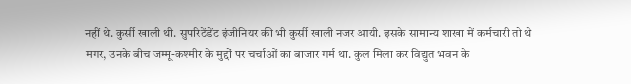नहीं थे. कुर्सी खाली थी. सुपरिटेंडेंट इंजीनियर की भी कुर्सी खाली नजर आयी. इसके सामान्य शाखा में कर्मचारी तो थे मगर, उनके बीच जम्मू-कश्मीर के मुद्दों पर चर्चाओं का बाजार गर्म था. कुल मिला कर विद्युत भवन के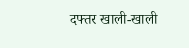दफ्तर खाली-खाली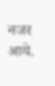नजर आये.